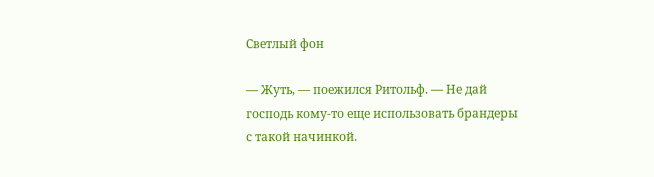Светлый фон

— Жуть, — поежился Ритольф. — Не дай господь кому-то еще использовать брандеры с такой начинкой.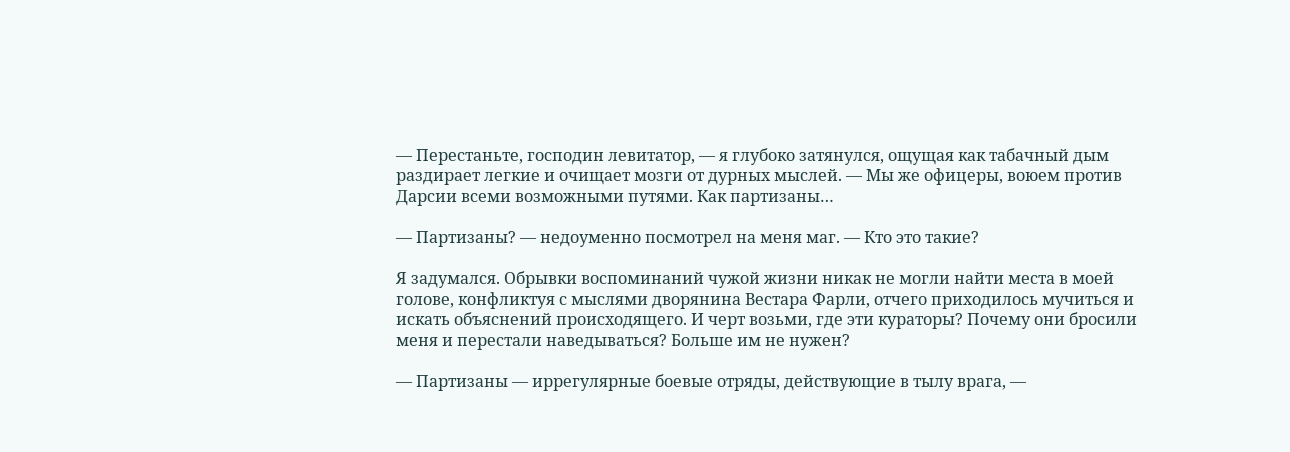— Перестаньте, господин левитатор, — я глубоко затянулся, ощущая как табачный дым раздирает легкие и очищает мозги от дурных мыслей. — Мы же офицеры, воюем против Дарсии всеми возможными путями. Как партизаны…

— Партизаны? — недоуменно посмотрел на меня маг. — Кто это такие?

Я задумался. Обрывки воспоминаний чужой жизни никак не могли найти места в моей голове, конфликтуя с мыслями дворянина Вестара Фарли, отчего приходилось мучиться и искать объяснений происходящего. И черт возьми, где эти кураторы? Почему они бросили меня и перестали наведываться? Больше им не нужен?

— Партизаны — иррегулярные боевые отряды, действующие в тылу врага, —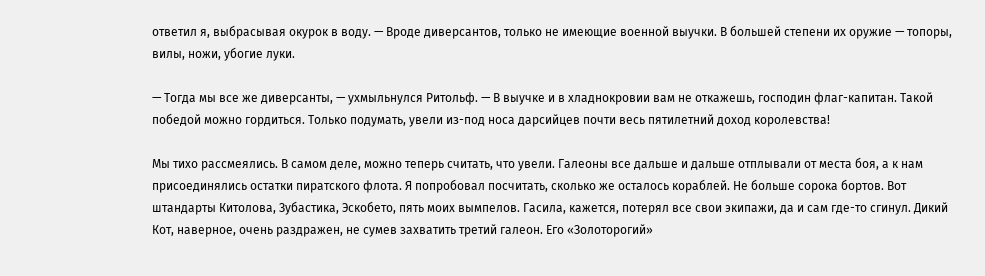ответил я, выбрасывая окурок в воду. — Вроде диверсантов, только не имеющие военной выучки. В большей степени их оружие — топоры, вилы, ножи, убогие луки.

— Тогда мы все же диверсанты, — ухмыльнулся Ритольф. — В выучке и в хладнокровии вам не откажешь, господин флаг-капитан. Такой победой можно гордиться. Только подумать, увели из-под носа дарсийцев почти весь пятилетний доход королевства!

Мы тихо рассмеялись. В самом деле, можно теперь считать, что увели. Галеоны все дальше и дальше отплывали от места боя, а к нам присоединялись остатки пиратского флота. Я попробовал посчитать, сколько же осталось кораблей. Не больше сорока бортов. Вот штандарты Китолова, Зубастика, Эскобето, пять моих вымпелов. Гасила, кажется, потерял все свои экипажи, да и сам где-то сгинул. Дикий Кот, наверное, очень раздражен, не сумев захватить третий галеон. Его «Золоторогий»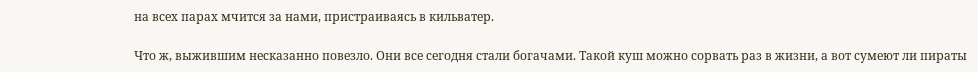на всех парах мчится за нами, пристраиваясь в кильватер.

Что ж, выжившим несказанно повезло. Они все сегодня стали богачами. Такой куш можно сорвать раз в жизни, а вот сумеют ли пираты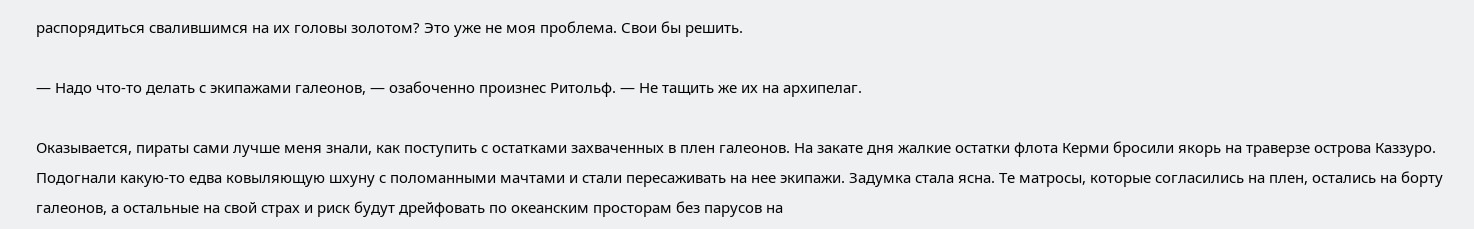распорядиться свалившимся на их головы золотом? Это уже не моя проблема. Свои бы решить.

— Надо что-то делать с экипажами галеонов, — озабоченно произнес Ритольф. — Не тащить же их на архипелаг.

Оказывается, пираты сами лучше меня знали, как поступить с остатками захваченных в плен галеонов. На закате дня жалкие остатки флота Керми бросили якорь на траверзе острова Каззуро. Подогнали какую-то едва ковыляющую шхуну с поломанными мачтами и стали пересаживать на нее экипажи. Задумка стала ясна. Те матросы, которые согласились на плен, остались на борту галеонов, а остальные на свой страх и риск будут дрейфовать по океанским просторам без парусов на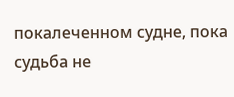покалеченном судне, пока судьба не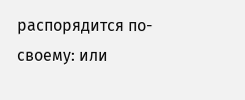распорядится по-своему: или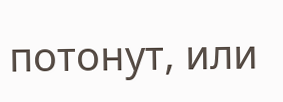потонут, или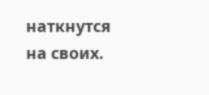наткнутся на своих.